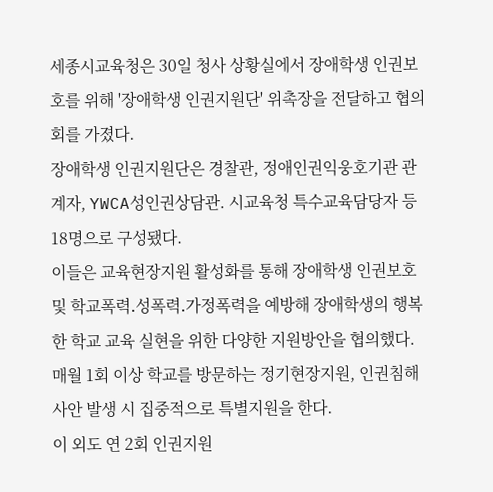세종시교육청은 30일 청사 상황실에서 장애학생 인권보호를 위해 '장애학생 인권지원단' 위촉장을 전달하고 협의회를 가졌다.
장애학생 인권지원단은 경찰관, 정애인권익웅호기관 관계자, YWCA성인권상담관. 시교육청 특수교육담당자 등 18명으로 구성됐다.
이들은 교육현장지원 활성화를 통해 장애학생 인권보호 및 학교폭력․성폭력․가정폭력을 예방해 장애학생의 행복한 학교 교육 실현을 위한 다양한 지원방안을 협의했다.
매월 1회 이상 학교를 방문하는 정기현장지원, 인권침해 사안 발생 시 집중적으로 특별지원을 한다.
이 외도 연 2회 인권지원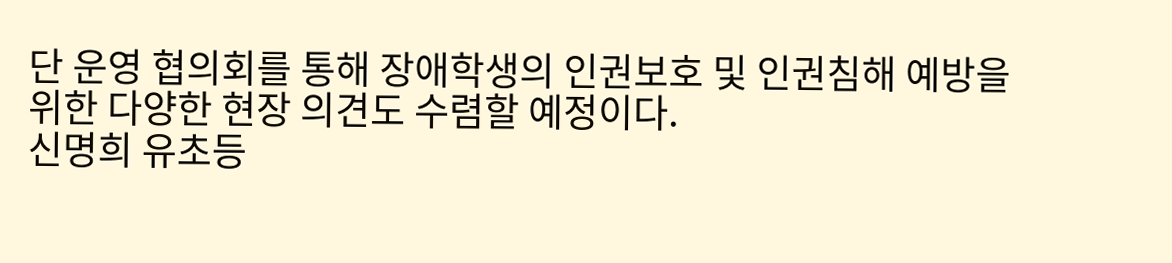단 운영 협의회를 통해 장애학생의 인권보호 및 인권침해 예방을 위한 다양한 현장 의견도 수렴할 예정이다.
신명희 유초등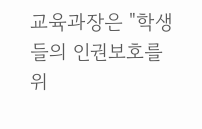교육과장은 "학생들의 인권보호를 위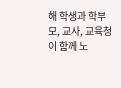해 학생과 학부모, 교사, 교육청이 함께 노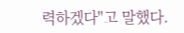력하겠다"고 말했다.